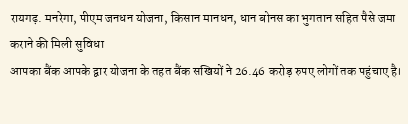रायगढ़. मनरेगा, पीएम जनधन योजना, किसान मानधन, धान बोनस का भुगतान सहित पैसे जमा कराने की मिली सुविधा
आपका बैंक आपके द्वार योजना के तहत बैंक सखियों ने 26.46 करोड़ रुपए लोगों तक पहुंचाए है।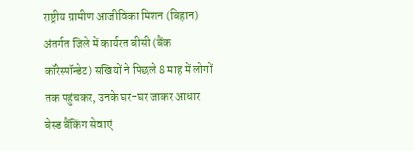राष्ट्रीय ग्रामीण आजीविका मिशन (बिहान) अंतर्गत जिले में कार्यरत बीसी (बैंक कॉरेस्पॉन्डेट) सखियों ने पिछले 8 माह में लोगों तक पहुंचकर, उनके घर-घर जाकर आधार बेस्ड बैंकिंग सेवाएं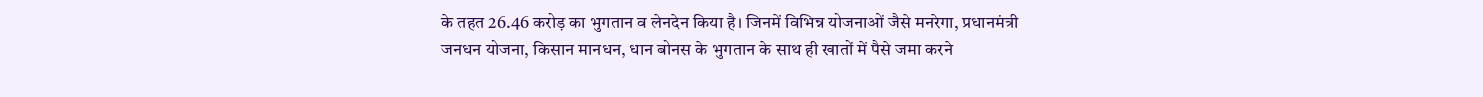के तहत 26.46 करोड़ का भुगतान व लेनदेन किया है। जिनमें विभिन्न योजनाओं जैसे मनरेगा, प्रधानमंत्री जनधन योजना, किसान मानधन, धान बोनस के भुगतान के साथ ही खातों में पैसे जमा करने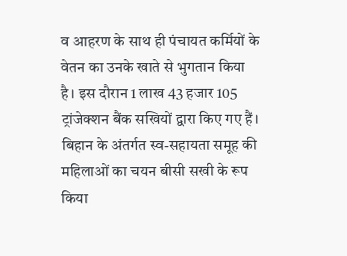व आहरण के साथ ही पंचायत कर्मियों के वेतन का उनके खाते से भुगतान किया है। इस दौरान 1 लाख 43 हजार 105 ट्रांजेक्शन बैंक सखियों द्वारा किए गए हैं। बिहान के अंतर्गत स्व-सहायता समूह की महिलाओं का चयन बीसी सखी के रूप किया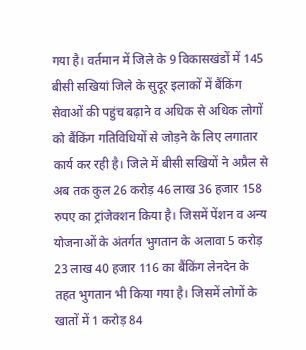गया है। वर्तमान में जिले के 9 विकासखंडों में 145 बीसी सखियां जिले के सुदूर इलाकों में बैंकिंग सेवाओं की पहुंच बढ़ाने व अधिक से अधिक लोगों को बैंकिंग गतिविधियों से जोड़ने के लिए लगातार कार्य कर रही है। जिले में बीसी सखियों ने अप्रैल से अब तक कुल 26 करोड़ 46 लाख 36 हजार 158 रुपए का ट्रांजेक्शन किया है। जिसमें पेंशन व अन्य योजनाओं के अंतर्गत भुगतान के अलावा 5 करोड़ 23 लाख 40 हजार 116 का बैंकिंग लेनदेन के तहत भुगतान भी किया गया है। जिसमें लोगों के खातों में 1 करोड़ 84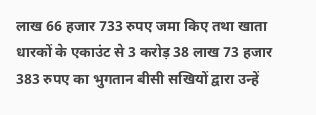लाख 66 हजार 733 रुपए जमा किए तथा खाता धारकों के एकाउंट से 3 करोड़ 38 लाख 73 हजार 383 रुपए का भुगतान बीसी सखियों द्वारा उन्हें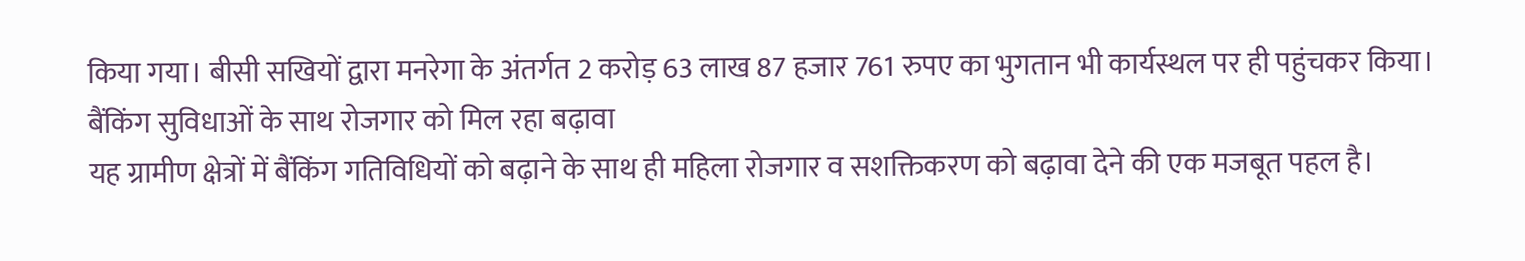किया गया। बीसी सखियों द्वारा मनरेगा के अंतर्गत 2 करोड़ 63 लाख 87 हजार 761 रुपए का भुगतान भी कार्यस्थल पर ही पहुंचकर किया।
बैंकिंग सुविधाओं के साथ रोजगार को मिल रहा बढ़ावा
यह ग्रामीण क्षेत्रों में बैंकिंग गतिविधियों को बढ़ाने के साथ ही महिला रोजगार व सशक्तिकरण को बढ़ावा देने की एक मजबूत पहल है।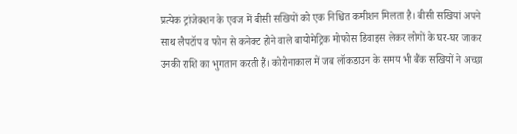प्रत्येक ट्रांजेक्शन के एवज में बीसी सखियों को एक निश्चित कमीशन मिलता है। बीसी सखियां अपने साथ लैपटॉप व फोन से कनेक्ट होने वाले बायोमेट्रिक मोफोस डिवाइस लेकर लोगों के घर-घर जाकर उनकी राशि का भुगतान करती हैं। कोरोनाकाल में जब लॉकडाउन के समय भी बैंक सखियों ने अच्छा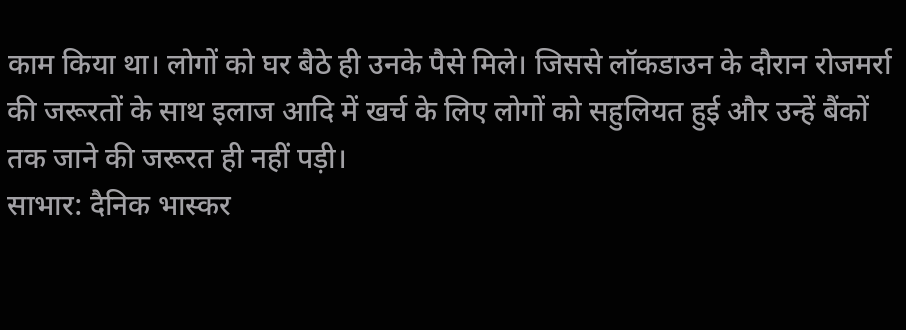काम किया था। लोगों को घर बैठे ही उनके पैसे मिले। जिससे लॉकडाउन के दौरान रोजमर्रा की जरूरतों के साथ इलाज आदि में खर्च के लिए लोगों को सहुलियत हुई और उन्हें बैंकों तक जाने की जरूरत ही नहीं पड़ी।
साभार: दैनिक भास्कर